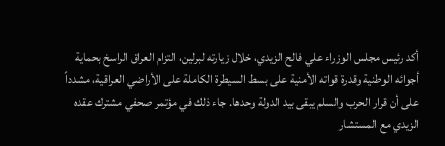أكد رئيس مجلس الوزراء علي فالح الزيدي، خلال زيارته لبرلين، التزام العراق الراسخ بحماية أجوائه الوطنية وقدرة قواته الأمنية على بسط السيطرة الكاملة على الأراضي العراقية، مشدداً على أن قرار الحرب والسلم يبقى بيد الدولة وحدها. جاء ذلك في مؤتمر صحفي مشترك عقده الزيدي مع المستشار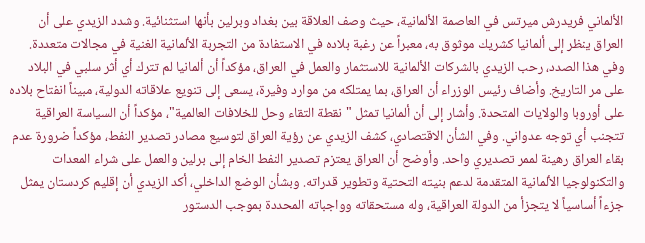الألماني فريدرش ميرتس في العاصمة الألمانية، حيث وصف العلاقة بين بغداد وبرلين بأنها استثنائية. وشدد الزيدي على أن العراق ينظر إلى ألمانيا كشريك موثوق به، معبراً عن رغبة بلاده في الاستفادة من التجربة الألمانية الغنية في مجالات متعددة. وفي هذا الصدد، رحب الزيدي بالشركات الألمانية للاستثمار والعمل في العراق، مؤكداً أن ألمانيا لم تترك أي أثر سلبي في البلاد على مر التاريخ. وأضاف رئيس الوزراء أن العراق، بما يمتلكه من موارد وفيرة، يسعى إلى تنويع علاقاته الدولية، مبيناً انفتاح بلاده على أوروبا والولايات المتحدة. وأشار إلى أن ألمانيا تمثل "نقطة التقاء وحل للخلافات العالمية"، مؤكداً أن السياسة العراقية تتجنب أي توجه عدواني. وفي الشأن الاقتصادي، كشف الزيدي عن رؤية العراق لتوسيع مصادر تصدير النفط، مؤكداً ضرورة عدم بقاء العراق رهينة لممر تصديري واحد. وأوضح أن العراق يعتزم تصدير النفط الخام إلى برلين والعمل على شراء المعدات والتكنولوجيا الألمانية المتقدمة لدعم بنيته التحتية وتطوير قدراته. وبشأن الوضع الداخلي، أكد الزيدي أن إقليم كردستان يمثل جزءاً أساسياً لا يتجزأ من الدولة العراقية، وله مستحقاته وواجباته المحددة بموجب الدستور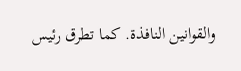والقوانين النافذة. كما تطرق رئيس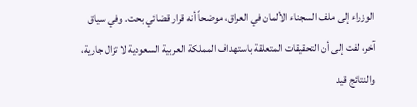الوزراء إلى ملف السجناء الألمان في العراق، موضحاً أنه قرار قضائي بحت. وفي سياق آخر، لفت إلى أن التحقيقات المتعلقة باستهداف المملكة العربية السعودية لا تزال جارية، والنتائج قيد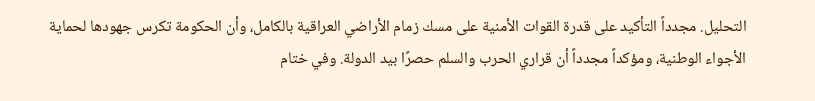التحليل. مجدداً التأكيد على قدرة القوات الأمنية على مسك زمام الأراضي العراقية بالكامل، وأن الحكومة تكرس جهودها لحماية الأجواء الوطنية، ومؤكداً مجدداً أن قراري الحرب والسلم حصرًا بيد الدولة. وفي ختام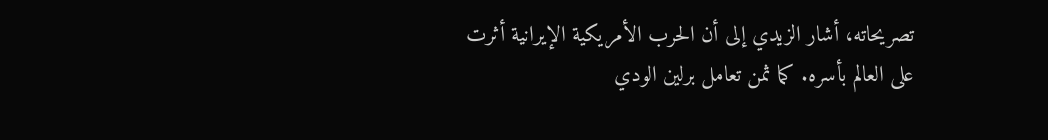تصريحاته، أشار الزيدي إلى أن الحرب الأمريكية الإيرانية أثرت على العالم بأسره. كما ثمن تعامل برلين الودي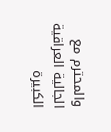والمحترم مع الجالية العراقية الكبيرة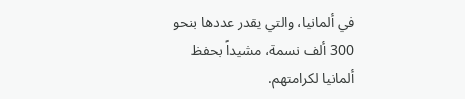في ألمانيا، والتي يقدر عددها بنحو 300 ألف نسمة، مشيداً بحفظ ألمانيا لكرامتهم.